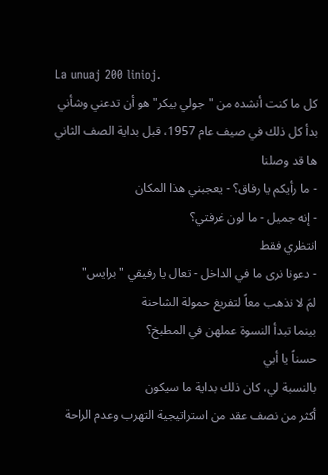La unuaj 200 linioj.
كل ما كنت أنشده من "جولي بيكر" هو أن تدعني وشأني
بدأ كل ذلك في صيف عام 1957، قبل بداية الصف الثاني
ها قد وصلنا
- ما رأيكم يا رفاق؟ - يعجبني هذا المكان
- إنه جميل - ما لون غرفتي؟
انتظري فقط
- دعونا نرى ما في الداخل - تعال يا رفيقي "برايس"
لمَ لا نذهب معاً لتفريغ حمولة الشاحنة
بينما تبدأ النسوة عملهن في المطبخ؟
حسناً يا أبي
بالنسبة لي، كان ذلك بداية ما سيكون
أكثر من نصف عقد من استراتيجية التهرب وعدم الراحة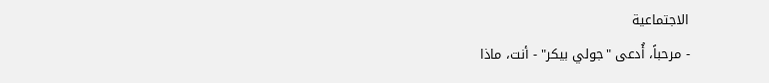الاجتماعية
- مرحباً، أُدعى "جولي بيكر" - أنت، ماذا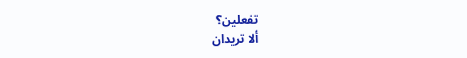تفعلين؟
ألا تريدان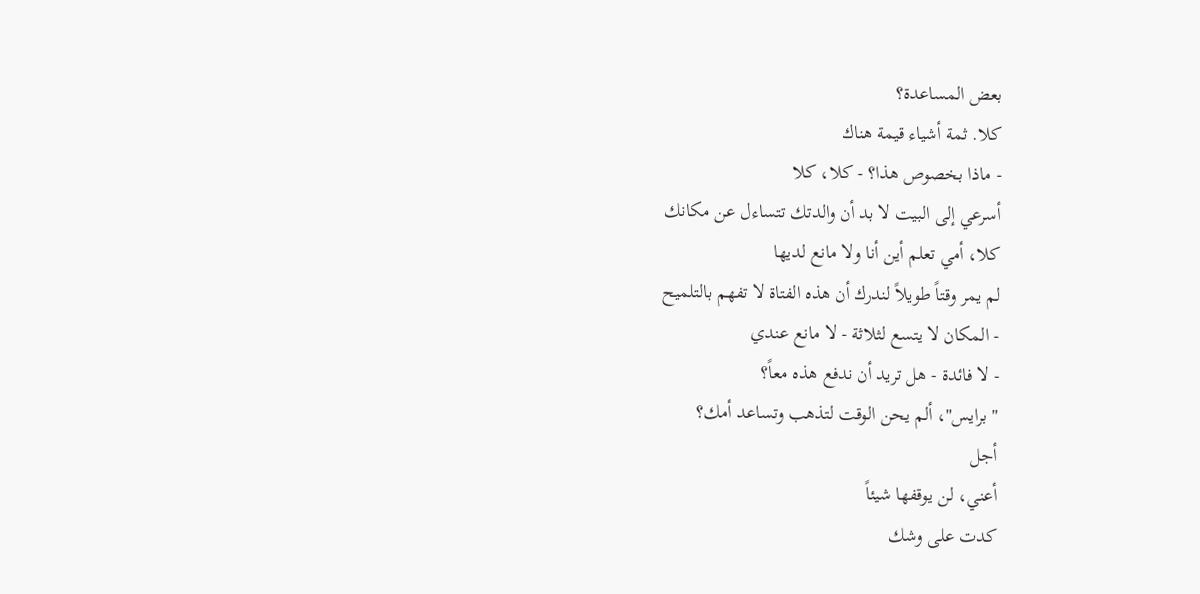بعض المساعدة؟
كلا. ثمة أشياء قيمة هناك
- ماذا بخصوص هذا؟ - كلا، كلا
أسرعي إلى البيت لا بد أن والدتك تتساءل عن مكانك
كلا، أمي تعلم أين أنا ولا مانع لديها
لم يمر وقتاً طويلاً لندرك أن هذه الفتاة لا تفهم بالتلميح
- المكان لا يتسع لثلاثة - لا مانع عندي
- لا فائدة - هل تريد أن ندفع هذه معاً؟
"برايس"، ألم يحن الوقت لتذهب وتساعد أمك؟
أجل
أعني، لن يوقفها شيئاً
كدت على وشك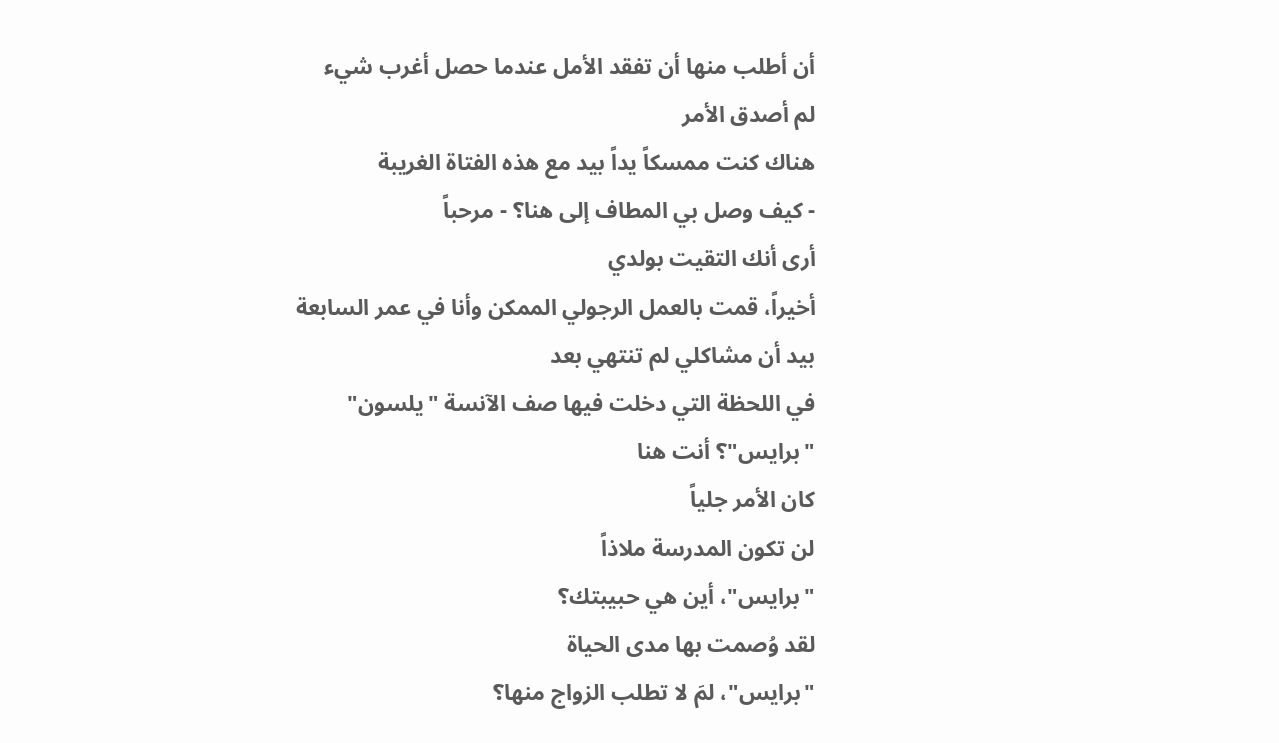أن أطلب منها أن تفقد الأمل عندما حصل أغرب شيء
لم أصدق الأمر
هناك كنت ممسكاً يداً بيد مع هذه الفتاة الغريبة
- كيف وصل بي المطاف إلى هنا؟ - مرحباً
أرى أنك التقيت بولدي
أخيراً، قمت بالعمل الرجولي الممكن وأنا في عمر السابعة
بيد أن مشاكلي لم تنتهي بعد
في اللحظة التي دخلت فيها صف الآنسة "يلسون"
"برايس"؟ أنت هنا
كان الأمر جلياً
لن تكون المدرسة ملاذاً
"برايس"، أين هي حبيبتك؟
لقد وُصمت بها مدى الحياة
"برايس"، لمَ لا تطلب الزواج منها؟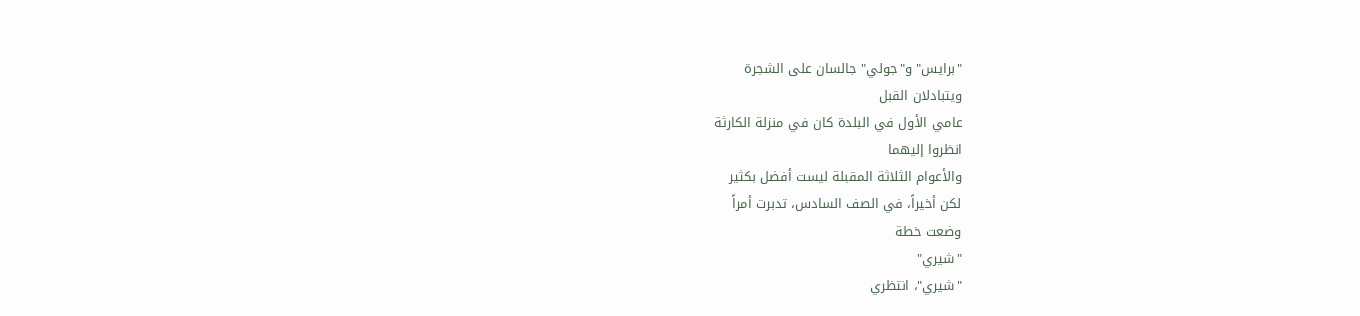"برايس" و"جولي" جالسان على الشجرة
ويتبادلان القبل
عامي الأول في البلدة كان في منزلة الكارثة
انظروا إليهما
والأعوام الثلاثة المقبلة ليست أفضل بكثير
لكن أخيراً، في الصف السادس، تدبرت أمراً
وضعت خطة
"شيري"
"شيري"، انتظري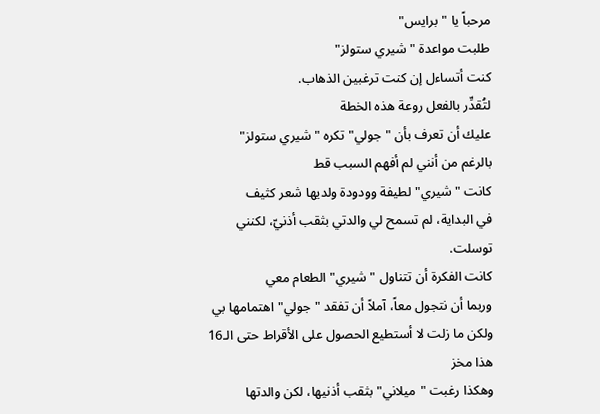مرحباً يا "برايس"
طلبت مواعدة "شيري ستولز"
كنت أتساءل إن كنت ترغبين الذهاب.
لتُقدِّر بالفعل روعة هذه الخطة
عليك أن تعرف بأن "جولي" تكره "شيري ستولز"
بالرغم من أنني لم أفهم السبب قط
كانت "شيري" لطيفة وودودة ولديها شعر كثيف
في البداية، لم تسمح لي والدتي بثقب أذنيّ، لكنني توسلت.
كانت الفكرة أن تتناول "شيري" الطعام معي
وربما أن نتجول معاً، آملاً أن تفقد "جولي" اهتمامها بي
ولكن ما زلت لا أستطيع الحصول على الأقراط حتى الـ16
هذا مخز
وهكذا رغبت "ميلاني" بثقب أذنيها، لكن والدتها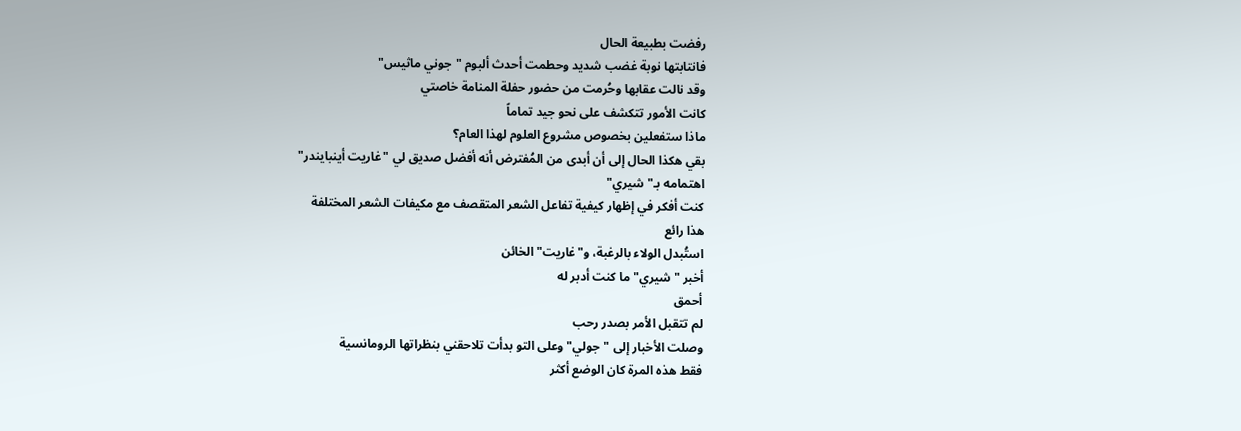رفضت بطبيعة الحال
فانتابتها نوبة غضب شديد وحطمت أحدث ألبوم "جوني ماثيس"
وقد نالت عقابها وحُرمت من حضور حفلة المنامة خاصتي
كانت الأمور تتكشف على نحو جيد تماماً
ماذا ستفعلين بخصوص مشروع العلوم لهذا العام؟
بقي هكذا الحال إلى أن أبدى من المُفترض أنه أفضل صديق لي "غاريت أينبايندر"
اهتمامه بـ"شيري"
كنت أفكر في إظهار كيفية تفاعل الشعر المتقصف مع مكيفات الشعر المختلفة
هذا رائع
استُبدل الولاء بالرغبة، و"غاريت" الخائن
أخبر "شيري" ما كنت أدبر له
أحمق
لم تتقبل الأمر بصدر رحب
وصلت الأخبار إلى "جولي" وعلى التو بدأت تلاحقني بنظراتها الرومانسية
فقط هذه المرة كان الوضع أكثر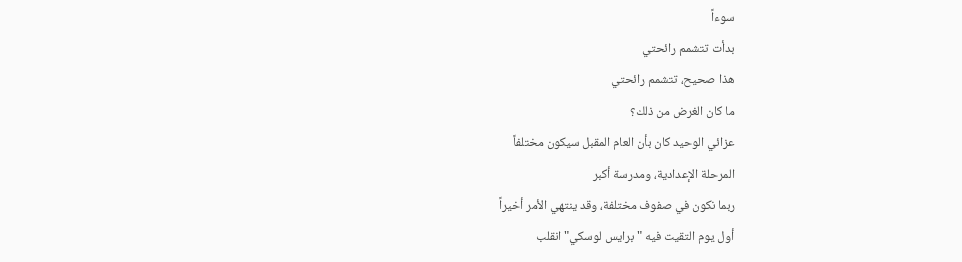سوءاً
بدأت تتشمم رائحتي
هذا صحيح، تتشمم رائحتي
ما كان الغرض من ذلك؟
عزائي الوحيد كان بأن العام المقبل سيكون مختلفاً
المرحلة الإعدادية، ومدرسة أكبر
ربما نكون في صفوف مختلفة، وقد ينتهي الأمر أخيراً
أول يوم التقيت فيه "برايس لوسكي" انقلب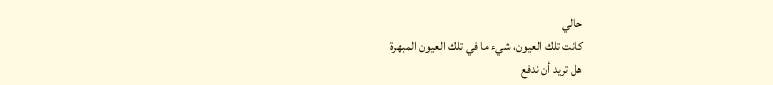حالي
كانت تلك العيون، شيء ما في تلك العيون المبهرة
هل تريد أن ندفع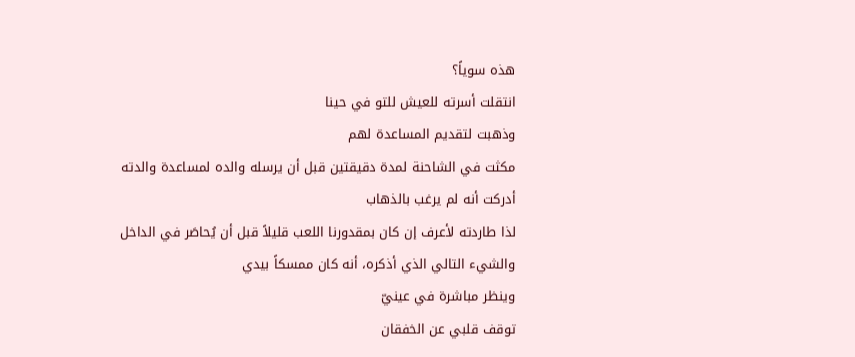هذه سوياً؟
انتقلت أسرته للعيش للتو في حينا
وذهبت لتقديم المساعدة لهم
مكثت في الشاحنة لمدة دقيقتين قبل أن يرسله والده لمساعدة والدته
أدركت أنه لم يرغب بالذهاب
لذا طاردته لأعرف إن كان بمقدورنا اللعب قليلاً قبل أن يُحاصَر في الداخل
والشيء التالي الذي أذكره، أنه كان ممسكاً بيدي
وينظر مباشرة في عينيّ
توقف قلبي عن الخفقان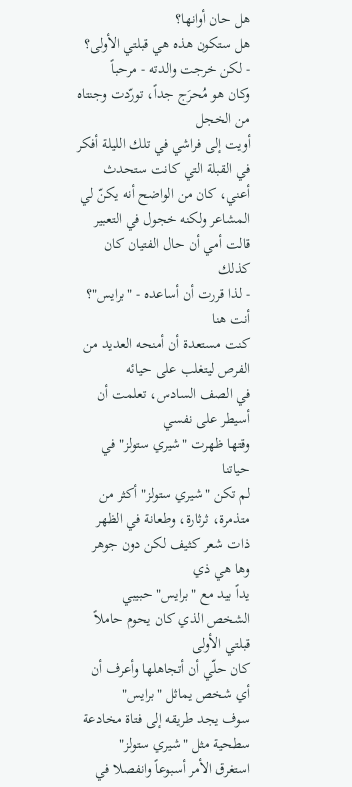هل حان أوانها؟
هل ستكون هذه هي قبلتي الأولى؟
- لكن خرجت والدته - مرحباً
وكان هو مُحرَج جداً، تورّدت وجنتاه من الخجل
أويت إلى فراشي في تلك الليلة أفكر في القبلة التي كانت ستحدث
أعني، كان من الواضح أنه يكنّ لي المشاعر ولكنه خجول في التعبير
قالت أمي أن حال الفتيان كان كذلك
- لذا قررت أن أساعده - "برايس"؟ أنت هنا
كنت مستعدة أن أمنحه العديد من الفرص ليتغلب على حيائه
في الصف السادس، تعلمت أن أسيطر على نفسي
وقتها ظهرت "شيري ستولز" في حياتنا
لم تكن "شيري ستولز" أكثر من متذمرة، ثرثارة، وطعانة في الظهر
ذات شعر كثيف لكن دون جوهر
وها هي ذي
يداً بيد مع "برايس" حبيبي
الشخص الذي كان يحوم حاملاً قبلتي الأولى
كان حلّي أن أتجاهلها وأعرف أن أي شخص يماثل "برايس"
سوف يجد طريقه إلى فتاة مخادعة سطحية مثل "شيري ستولز"
استغرق الأمر أسبوعاً وانفصلا في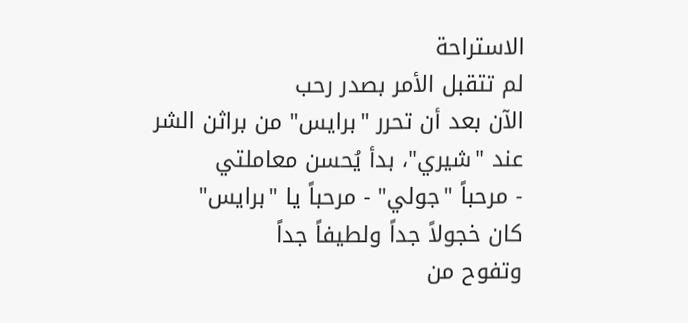الاستراحة
لم تتقبل الأمر بصدر رحب
الآن بعد أن تحرر "برايس" من براثن الشر عند "شيري"، بدأ يُحسن معاملتي
- مرحباً "جولي" - مرحباً يا "برايس"
كان خجولاً جداً ولطيفاً جداً
وتفوح من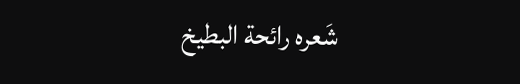شَعره رائحة البطيخ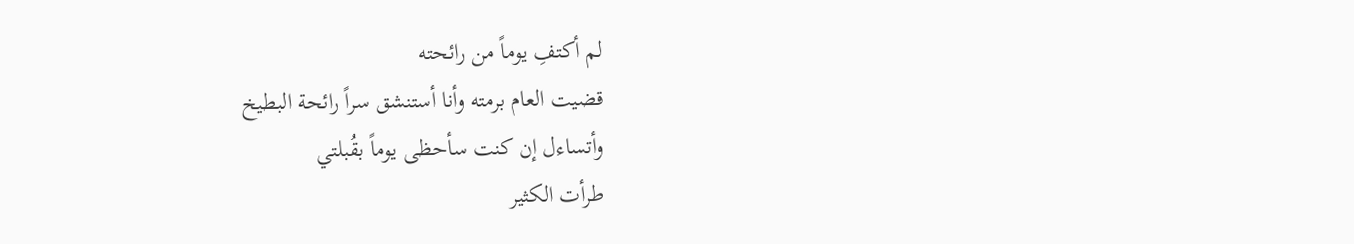لم أكتفِ يوماً من رائحته
قضيت العام برمته وأنا أستنشق سراً رائحة البطيخ
وأتساءل إن كنت سأحظى يوماً بقُبلتي
طرأت الكثير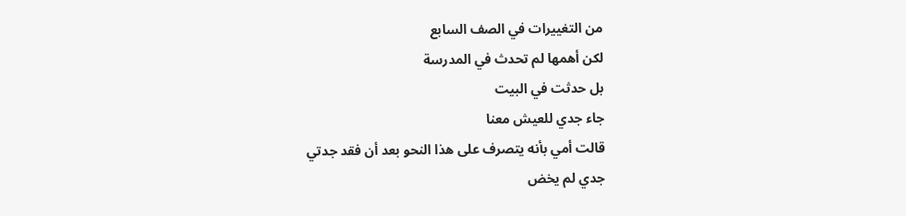من التغييرات في الصف السابع
لكن أهمها لم تحدث في المدرسة
بل حدثت في البيت
جاء جدي للعيش معنا
قالت أمي بأنه يتصرف على هذا النحو بعد أن فقد جدتي
جدي لم يخض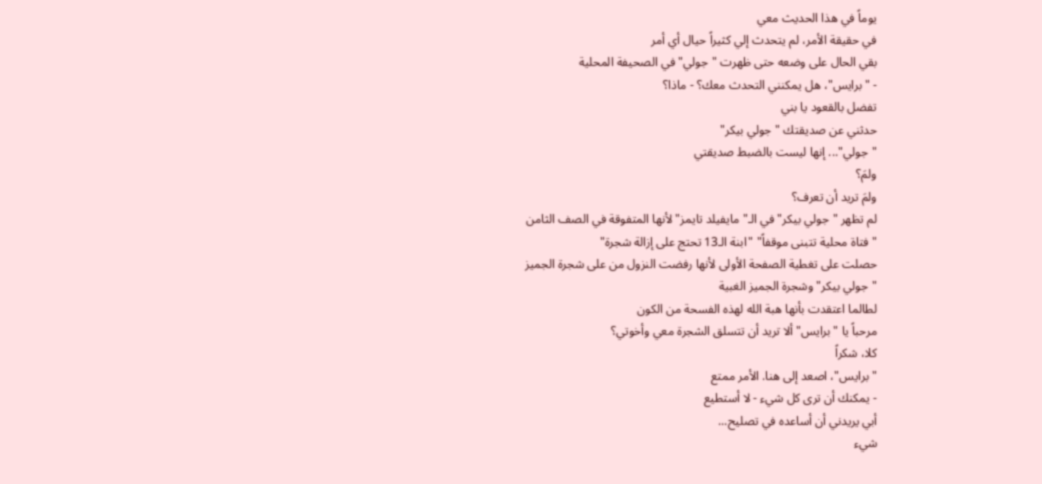يوماً في هذا الحديث معي
في حقيقة الأمر، لم يتحدث إلي كثيراً حيال أي أمر
بقي الحال على وضعه حتى ظهرت "جولي" في الصحيفة المحلية
- "برايس"، هل يمكنني التحدث معك؟ - ماذا؟
تفضل بالقعود يا بني
حدثني عن صديقتك "جولي بيكر"
"جولي"... إنها ليست بالضبط صديقتي
ولمَ؟
ولمَ تريد أن تعرف؟
لم تظهر "جولي بيكر" في الـ"مايفيلد تايمز" لأنها المتفوقة في الصف الثامن
"فتاة محلية تتبنى موقفاً" "ابنة الـ13 تحتج على إزالة شجرة"
حصلت على تغطية الصفحة الأولى لأنها رفضت النزول من على شجرة الجميز
"جولي بيكر" وشجرة الجميز الغبية
لطالما اعتقدت بأنها هبة الله لهذه الفسحة من الكون
مرحباً يا "برايس" ألا تريد أن تتسلق الشجرة معي وأخوتي؟
كلا، شكراً
"برايس"، اصعد إلى هنا. الأمر ممتع
- يمكنك أن ترى كل شيء - لا أستطيع
أبي يريدني أن أساعده في تصليح...
شيء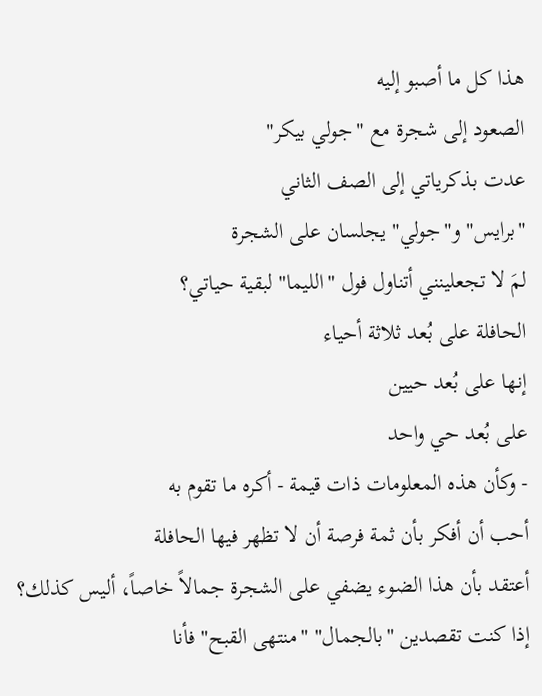هذا كل ما أصبو إليه
الصعود إلى شجرة مع "جولي بيكر"
عدت بذكرياتي إلى الصف الثاني
"برايس" و"جولي" يجلسان على الشجرة
لمَ لا تجعلينني أتناول فول "الليما" لبقية حياتي؟
الحافلة على بُعد ثلاثة أحياء
إنها على بُعد حيين
على بُعد حي واحد
- وكأن هذه المعلومات ذات قيمة - أكره ما تقوم به
أحب أن أفكر بأن ثمة فرصة أن لا تظهر فيها الحافلة
أعتقد بأن هذا الضوء يضفي على الشجرة جمالاً خاصاً، أليس كذلك؟
إذا كنت تقصدين "بالجمال" "منتهى القبح" فأنا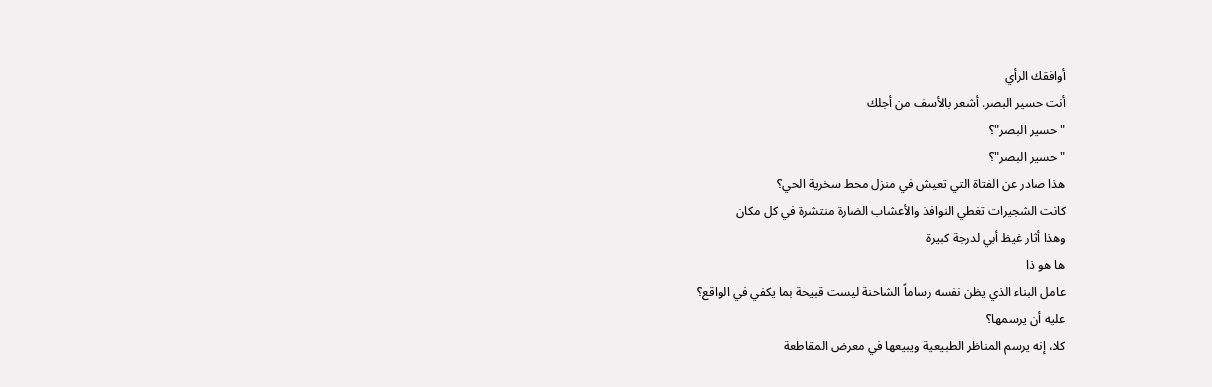أوافقك الرأي
أنت حسير البصر. أشعر بالأسف من أجلك
"حسير البصر"؟
"حسير البصر"؟
هذا صادر عن الفتاة التي تعيش في منزل محط سخرية الحي؟
كانت الشجيرات تغطي النوافذ والأعشاب الضارة منتشرة في كل مكان
وهذا أثار غيظ أبي لدرجة كبيرة
ها هو ذا
عامل البناء الذي يظن نفسه رساماً الشاحنة ليست قبيحة بما يكفي في الواقع؟
عليه أن يرسمها؟
كلا، إنه يرسم المناظر الطبيعية ويبيعها في معرض المقاطعة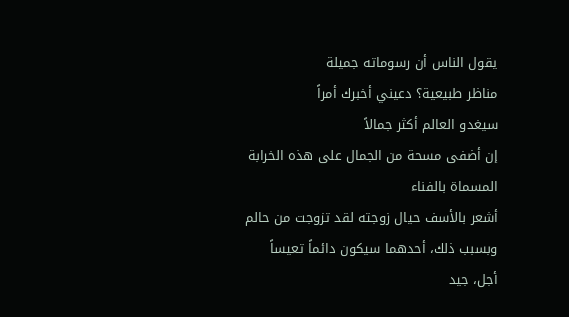يقول الناس أن رسوماته جميلة
مناظر طبيعية؟ دعيني أخبرك أمراً
سيغدو العالم أكثر جمالاً
إن أضفى مسحة من الجمال على هذه الخرابة المسماة بالفناء
أشعر بالأسف حيال زوجته لقد تزوجت من حالم
وبسبب ذلك، أحدهما سيكون دائماً تعيساً
أجل، جيد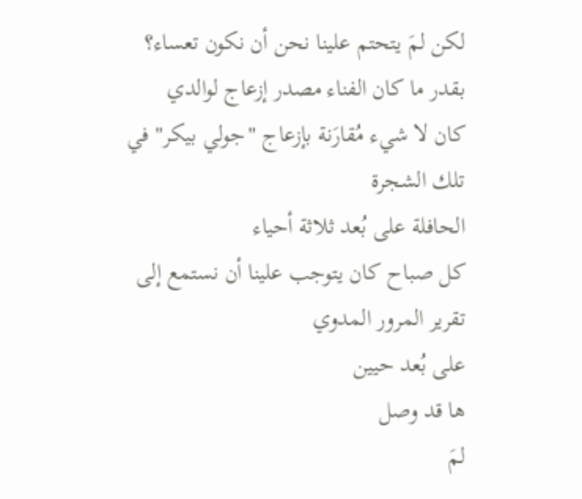لكن لمَ يتحتم علينا نحن أن نكون تعساء؟
بقدر ما كان الفناء مصدر إزعاج لوالدي
كان لا شيء مُقارَنة بإزعاج "جولي بيكر" في تلك الشجرة
الحافلة على بُعد ثلاثة أحياء
كل صباح كان يتوجب علينا أن نستمع إلى تقرير المرور المدوي
على بُعد حيين
ها قد وصل
لمَ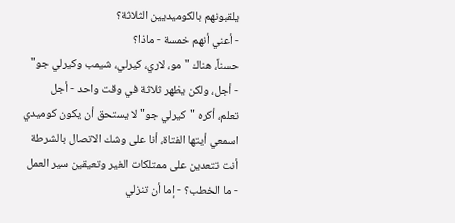يلقبونهم بالكوميديين الثلاثة؟
- أعني أنهم خمسة - ماذا؟
حسناً، هناك "مو، لاري، كيرلي، شيمب وكيرلي جو"
- أجل، ولكن يظهر ثلاثة في وقت واحد - أجل
تعلم، أكره "كيرلي جو" لا يستحق أن يكون كوميدي
اسمعي أيتها الفتاة، أنا على وشك الاتصال بالشرطة
أنت تتعدين على ممتلكات الغير وتعيقين سير العمل
- ما الخطب؟ - إما أن تنزلي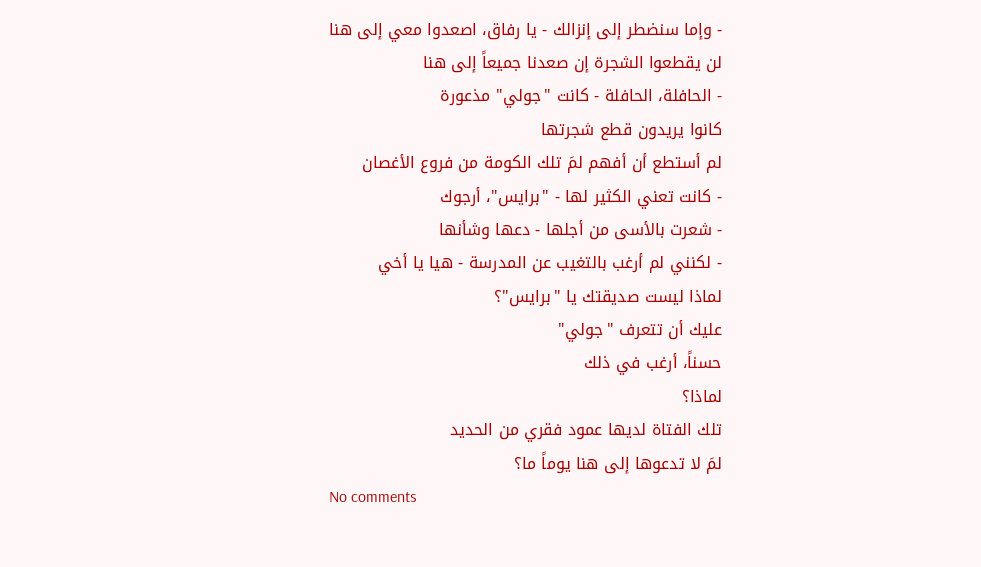- وإما سنضطر إلى إنزالك - يا رفاق، اصعدوا معي إلى هنا
لن يقطعوا الشجرة إن صعدنا جميعاً إلى هنا
- الحافلة، الحافلة - كانت "جولي" مذعورة
كانوا يريدون قطع شجرتها
لم أستطع أن أفهم لمَ تلك الكومة من فروع الأغصان
- كانت تعني الكثير لها - "برايس"، أرجوك
- شعرت بالأسى من أجلها - دعها وشأنها
- لكنني لم أرغب بالتغيب عن المدرسة - هيا يا أخي
لماذا ليست صديقتك يا "برايس"؟
عليك أن تتعرف "جولي"
حسناً، أرغب في ذلك
لماذا؟
تلك الفتاة لديها عمود فقري من الحديد
لمَ لا تدعوها إلى هنا يوماً ما؟
No comments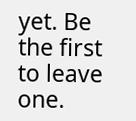yet. Be the first to leave one.